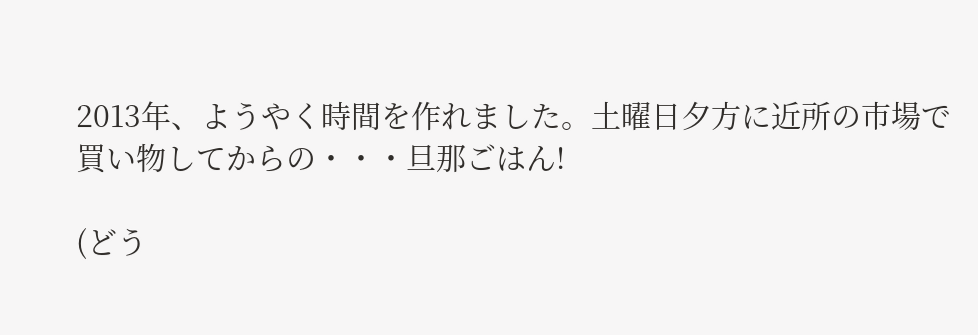2013年、ようやく時間を作れました。土曜日夕方に近所の市場で買い物してからの・・・旦那ごはん!

(どう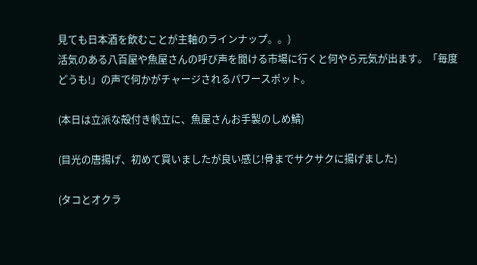見ても日本酒を飲むことが主軸のラインナップ。。)
活気のある八百屋や魚屋さんの呼び声を聞ける市場に行くと何やら元気が出ます。「毎度どうも!」の声で何かがチャージされるパワースポット。

(本日は立派な殻付き帆立に、魚屋さんお手製のしめ鯖)

(目光の唐揚げ、初めて買いましたが良い感じ!骨までサクサクに揚げました)

(タコとオクラ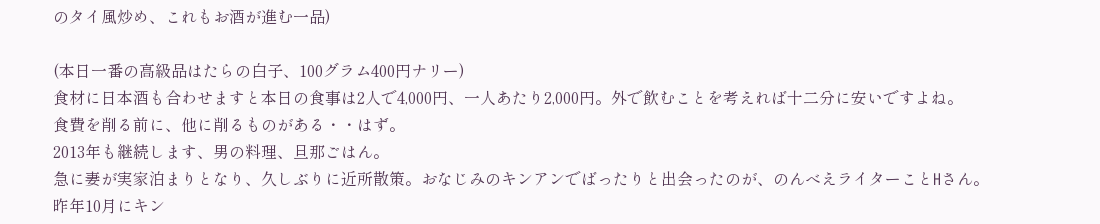のタイ風炒め、これもお酒が進む一品)

(本日一番の高級品はたらの白子、100グラム400円ナリー)
食材に日本酒も合わせますと本日の食事は2人で4,000円、一人あたり2,000円。外で飲むことを考えれば十二分に安いですよね。
食費を削る前に、他に削るものがある・・はず。
2013年も継続します、男の料理、旦那ごはん。
急に妻が実家泊まりとなり、久しぶりに近所散策。おなじみのキンアンでばったりと出会ったのが、のんべえライターことHさん。
昨年10月にキン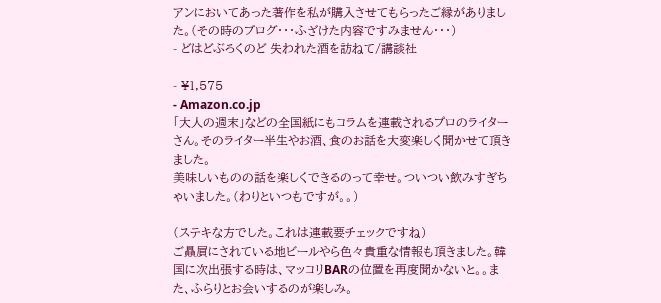アンにおいてあった著作を私が購入させてもらったご縁がありました。(その時のブログ・・・ふざけた内容ですみません・・・)
- どはどぶろくのど 失われた酒を訪ねて/講談社

- ¥1,575
- Amazon.co.jp
「大人の週末」などの全国紙にもコラムを連載されるプロのライターさん。そのライター半生やお酒、食のお話を大変楽しく聞かせて頂きました。
美味しいものの話を楽しくできるのって幸せ。ついつい飲みすぎちゃいました。(わりといつもですが。。)

(ステキな方でした。これは連載要チェックですね)
ご贔屓にされている地ビールやら色々貴重な情報も頂きました。韓国に次出張する時は、マッコリBARの位置を再度聞かないと。。また、ふらりとお会いするのが楽しみ。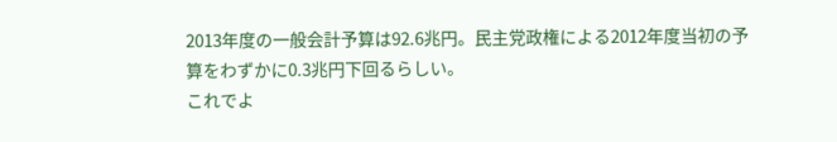2013年度の一般会計予算は92.6兆円。民主党政権による2012年度当初の予算をわずかに0.3兆円下回るらしい。
これでよ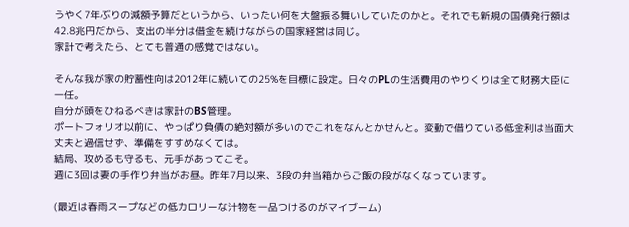うやく7年ぶりの減額予算だというから、いったい何を大盤振る舞いしていたのかと。それでも新規の国債発行額は42.8兆円だから、支出の半分は借金を続けながらの国家経営は同じ。
家計で考えたら、とても普通の感覚ではない。

そんな我が家の貯蓄性向は2012年に続いての25%を目標に設定。日々のPLの生活費用のやりくりは全て財務大臣に一任。
自分が頭をひねるべきは家計のBS管理。
ポートフォリオ以前に、やっぱり負債の絶対額が多いのでこれをなんとかせんと。変動で借りている低金利は当面大丈夫と過信せず、準備をすすめなくては。
結局、攻めるも守るも、元手があってこそ。
週に3回は妻の手作り弁当がお昼。昨年7月以来、3段の弁当箱からご飯の段がなくなっています。

(最近は春雨スープなどの低カロリーな汁物を一品つけるのがマイブーム)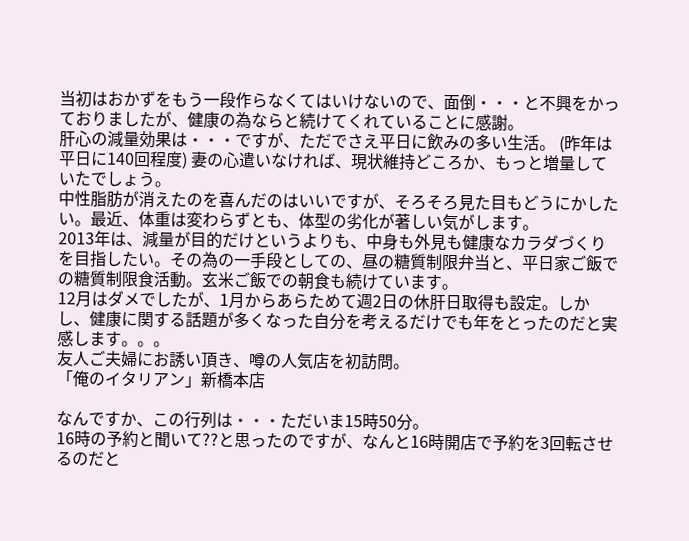当初はおかずをもう一段作らなくてはいけないので、面倒・・・と不興をかっておりましたが、健康の為ならと続けてくれていることに感謝。
肝心の減量効果は・・・ですが、ただでさえ平日に飲みの多い生活。 (昨年は平日に140回程度) 妻の心遣いなければ、現状維持どころか、もっと増量していたでしょう。
中性脂肪が消えたのを喜んだのはいいですが、そろそろ見た目もどうにかしたい。最近、体重は変わらずとも、体型の劣化が著しい気がします。
2013年は、減量が目的だけというよりも、中身も外見も健康なカラダづくりを目指したい。その為の一手段としての、昼の糖質制限弁当と、平日家ご飯での糖質制限食活動。玄米ご飯での朝食も続けています。
12月はダメでしたが、1月からあらためて週2日の休肝日取得も設定。しかし、健康に関する話題が多くなった自分を考えるだけでも年をとったのだと実感します。。。
友人ご夫婦にお誘い頂き、噂の人気店を初訪問。
「俺のイタリアン」新橋本店

なんですか、この行列は・・・ただいま15時50分。
16時の予約と聞いて??と思ったのですが、なんと16時開店で予約を3回転させるのだと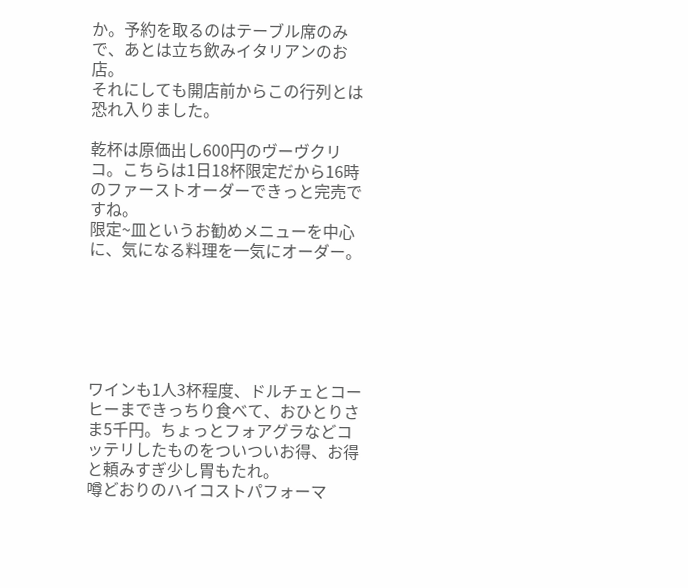か。予約を取るのはテーブル席のみで、あとは立ち飲みイタリアンのお店。
それにしても開店前からこの行列とは恐れ入りました。

乾杯は原価出し600円のヴーヴクリコ。こちらは1日18杯限定だから16時のファーストオーダーできっと完売ですね。
限定~皿というお勧めメニューを中心に、気になる料理を一気にオーダー。






ワインも1人3杯程度、ドルチェとコーヒーまできっちり食べて、おひとりさま5千円。ちょっとフォアグラなどコッテリしたものをついついお得、お得と頼みすぎ少し胃もたれ。
噂どおりのハイコストパフォーマ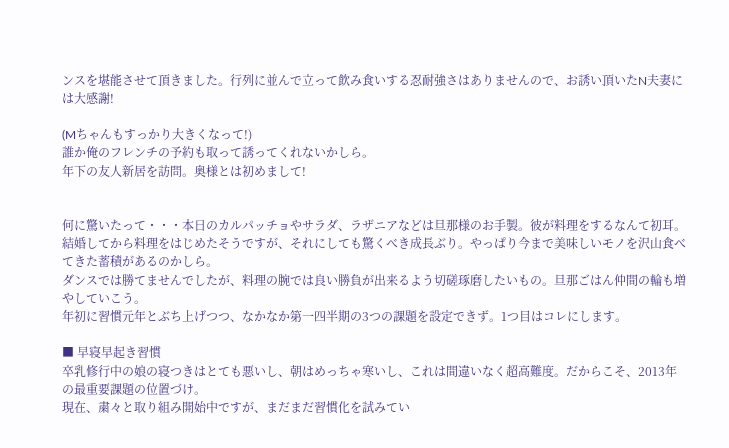ンスを堪能させて頂きました。行列に並んで立って飲み食いする忍耐強さはありませんので、お誘い頂いたN夫妻には大感謝!

(Mちゃんもすっかり大きくなって!)
誰か俺のフレンチの予約も取って誘ってくれないかしら。
年下の友人新居を訪問。奥様とは初めまして!


何に驚いたって・・・本日のカルパッチョやサラダ、ラザニアなどは旦那様のお手製。彼が料理をするなんて初耳。
結婚してから料理をはじめたそうですが、それにしても驚くべき成長ぶり。やっぱり今まで美味しいモノを沢山食べてきた蓄積があるのかしら。
ダンスでは勝てませんでしたが、料理の腕では良い勝負が出来るよう切磋琢磨したいもの。旦那ごはん仲間の輪も増やしていこう。
年初に習慣元年とぶち上げつつ、なかなか第一四半期の3つの課題を設定できず。1つ目はコレにします。

■ 早寝早起き習慣
卒乳修行中の娘の寝つきはとても悪いし、朝はめっちゃ寒いし、これは間違いなく超高難度。だからこそ、2013年の最重要課題の位置づけ。
現在、粛々と取り組み開始中ですが、まだまだ習慣化を試みてい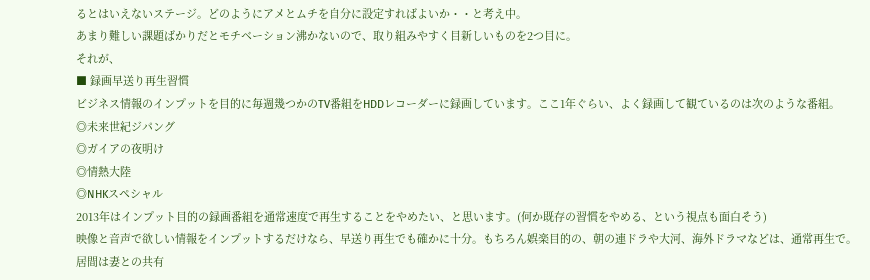るとはいえないステージ。どのようにアメとムチを自分に設定すればよいか・・と考え中。
あまり難しい課題ばかりだとモチベーション沸かないので、取り組みやすく目新しいものを2つ目に。
それが、
■ 録画早送り再生習慣
ビジネス情報のインプットを目的に毎週幾つかのTV番組をHDDレコーダーに録画しています。ここ1年ぐらい、よく録画して観ているのは次のような番組。
◎未来世紀ジパング
◎ガイアの夜明け
◎情熱大陸
◎NHKスペシャル
2013年はインプット目的の録画番組を通常速度で再生することをやめたい、と思います。(何か既存の習慣をやめる、という視点も面白そう)
映像と音声で欲しい情報をインプットするだけなら、早送り再生でも確かに十分。もちろん娯楽目的の、朝の連ドラや大河、海外ドラマなどは、通常再生で。
居間は妻との共有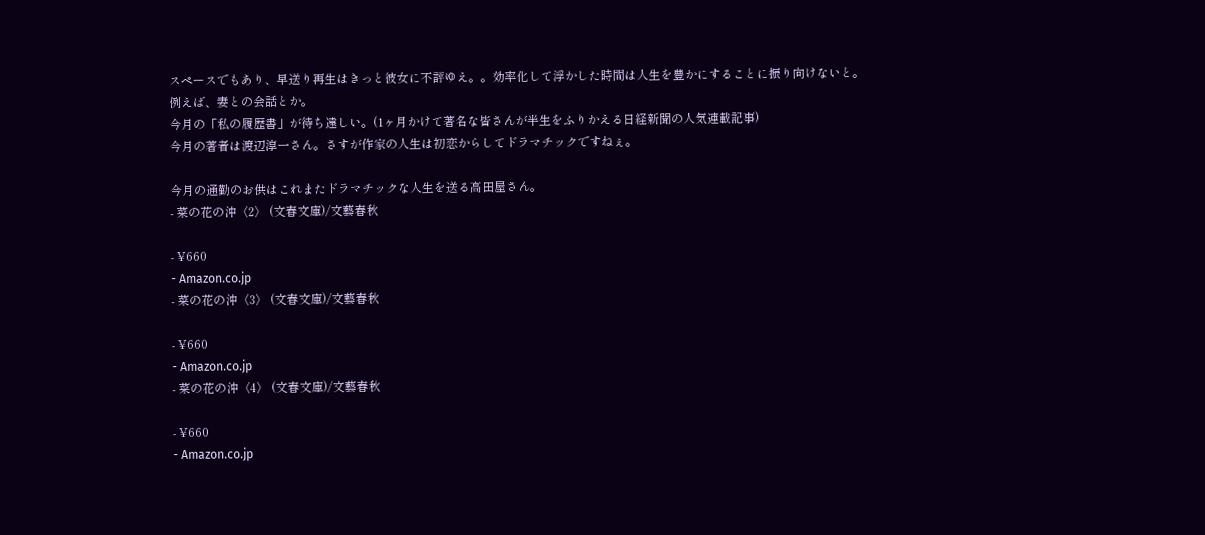スペースでもあり、早送り再生はきっと彼女に不評ゆえ。。効率化して浮かした時間は人生を豊かにすることに振り向けないと。
例えば、妻との会話とか。
今月の「私の履歴書」が待ち遠しい。(1ヶ月かけて著名な皆さんが半生をふりかえる日経新聞の人気連載記事)
今月の著者は渡辺淳一さん。さすが作家の人生は初恋からしてドラマチックですねぇ。

今月の通勤のお供はこれまたドラマチックな人生を送る高田屋さん。
- 菜の花の沖〈2〉 (文春文庫)/文藝春秋

- ¥660
- Amazon.co.jp
- 菜の花の沖〈3〉 (文春文庫)/文藝春秋

- ¥660
- Amazon.co.jp
- 菜の花の沖〈4〉 (文春文庫)/文藝春秋

- ¥660
- Amazon.co.jp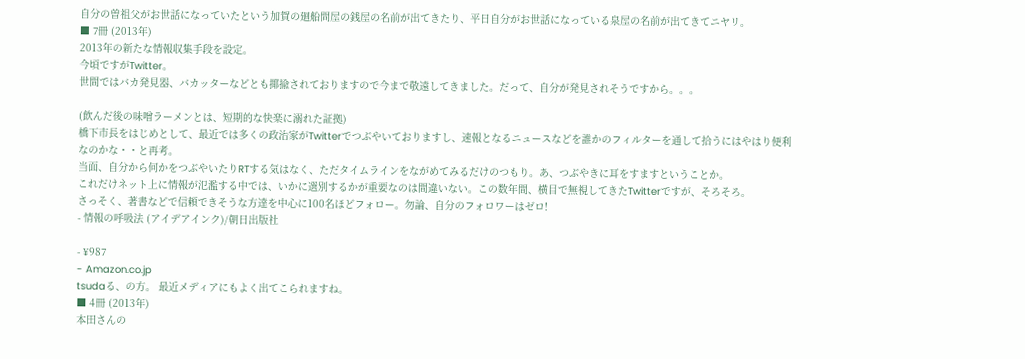自分の曽祖父がお世話になっていたという加賀の廻船問屋の銭屋の名前が出てきたり、平日自分がお世話になっている泉屋の名前が出てきてニヤリ。
■ 7冊 (2013年)
2013年の新たな情報収集手段を設定。
今頃ですがTwitter。
世間ではバカ発見器、バカッターなどとも揶揄されておりますので今まで敬遠してきました。だって、自分が発見されそうですから。。。

(飲んだ後の味噌ラーメンとは、短期的な快楽に溺れた証拠)
橋下市長をはじめとして、最近では多くの政治家がTwitterでつぶやいておりますし、速報となるニュースなどを誰かのフィルターを通して拾うにはやはり便利なのかな・・と再考。
当面、自分から何かをつぶやいたりRTする気はなく、ただタイムラインをながめてみるだけのつもり。あ、つぶやきに耳をすますということか。
これだけネット上に情報が氾濫する中では、いかに選別するかが重要なのは間違いない。この数年間、横目で無視してきたTwitterですが、そろそろ。
さっそく、著書などで信頼できそうな方達を中心に100名ほどフォロー。勿論、自分のフォロワーはゼロ!
- 情報の呼吸法 (アイデアインク)/朝日出版社

- ¥987
- Amazon.co.jp
tsudaる、の方。 最近メディアにもよく出てこられますね。
■ 4冊 (2013年)
本田さんの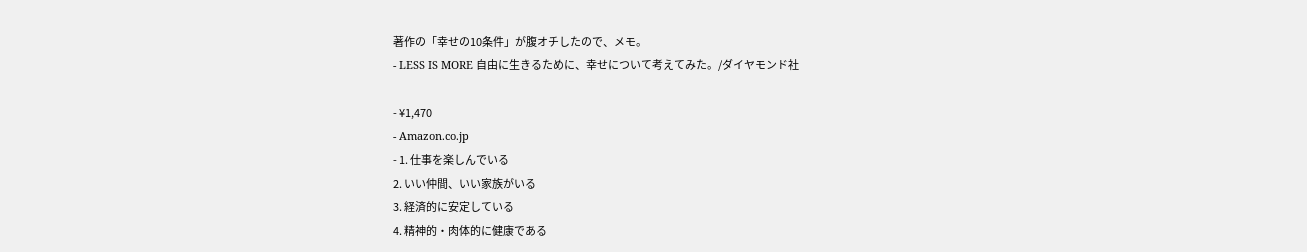著作の「幸せの10条件」が腹オチしたので、メモ。
- LESS IS MORE 自由に生きるために、幸せについて考えてみた。/ダイヤモンド社

- ¥1,470
- Amazon.co.jp
- 1. 仕事を楽しんでいる
2. いい仲間、いい家族がいる
3. 経済的に安定している
4. 精神的・肉体的に健康である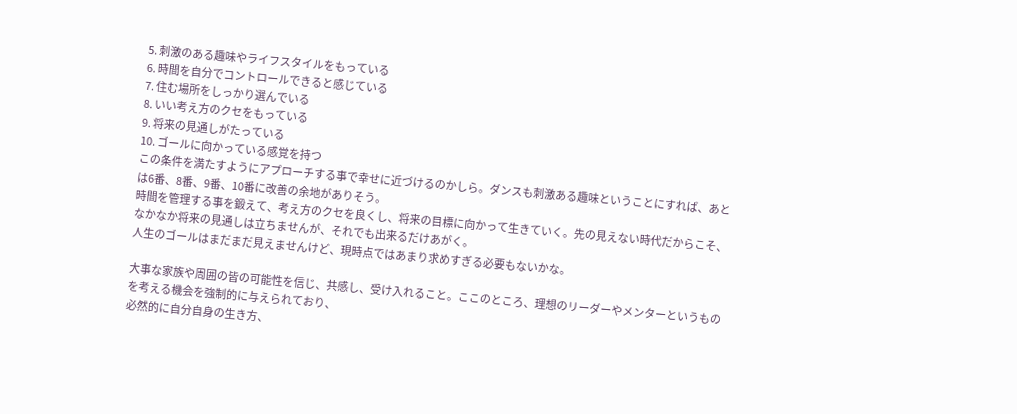5. 刺激のある趣味やライフスタイルをもっている
6. 時間を自分でコントロールできると感じている
7. 住む場所をしっかり選んでいる
8. いい考え方のクセをもっている
9. 将来の見通しがたっている
10. ゴールに向かっている感覚を持つ
この条件を満たすようにアプローチする事で幸せに近づけるのかしら。ダンスも刺激ある趣味ということにすれば、あとは6番、8番、9番、10番に改善の余地がありそう。
時間を管理する事を鍛えて、考え方のクセを良くし、将来の目標に向かって生きていく。先の見えない時代だからこそ、なかなか将来の見通しは立ちませんが、それでも出来るだけあがく。
人生のゴールはまだまだ見えませんけど、現時点ではあまり求めすぎる必要もないかな。

大事な家族や周囲の皆の可能性を信じ、共感し、受け入れること。ここのところ、理想のリーダーやメンターというものを考える機会を強制的に与えられており、
必然的に自分自身の生き方、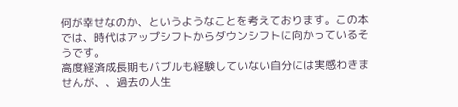何が幸せなのか、というようなことを考えております。この本では、時代はアップシフトからダウンシフトに向かっているそうです。
高度経済成長期もバブルも経験していない自分には実感わきませんが、、過去の人生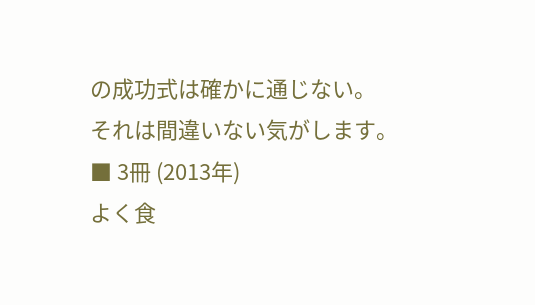の成功式は確かに通じない。
それは間違いない気がします。
■ 3冊 (2013年)
よく食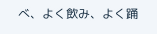べ、よく飲み、よく踊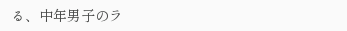る、中年男子のラ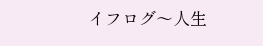イフログ〜人生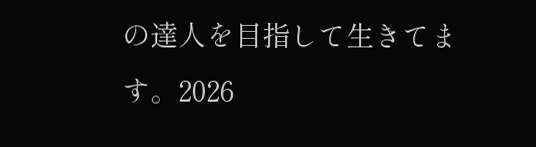の達人を目指して生きてます。2026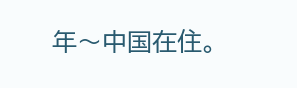年〜中国在住。